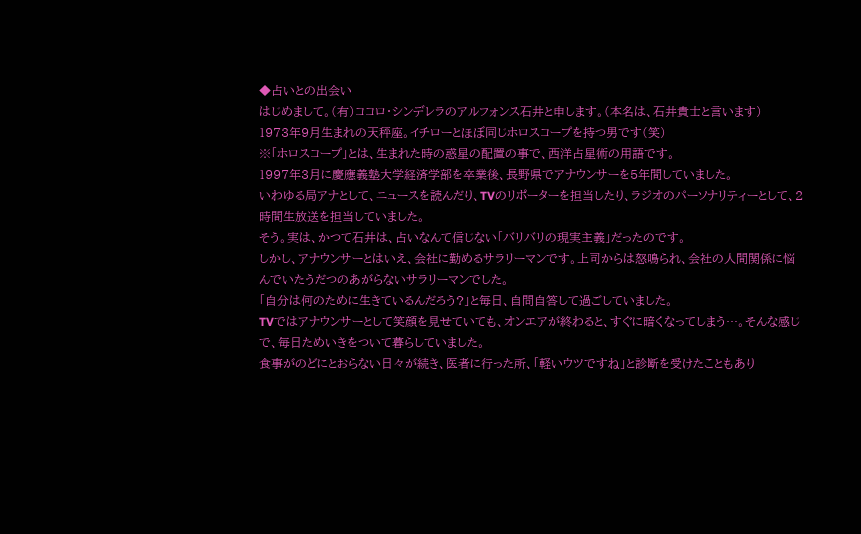◆占いとの出会い
はじめまして。(有)ココロ・シンデレラのアルフォンス石井と申します。(本名は、石井貴士と言います)
1973年9月生まれの天秤座。イチローとほぼ同じホロスコープを持つ男です(笑)
※「ホロスコープ」とは、生まれた時の惑星の配置の事で、西洋占星術の用語です。
1997年3月に慶應義塾大学経済学部を卒業後、長野県でアナウンサーを5年間していました。
いわゆる局アナとして、ニュースを読んだり、TVのリポーターを担当したり、ラジオのパーソナリティーとして、2時間生放送を担当していました。
そう。実は、かつて石井は、占いなんて信じない「バリバリの現実主義」だったのです。
しかし、アナウンサーとはいえ、会社に勤めるサラリーマンです。上司からは怒鳴られ、会社の人間関係に悩んでいたうだつのあがらないサラリーマンでした。
「自分は何のために生きているんだろう?」と毎日、自問自答して過ごしていました。
TVではアナウンサーとして笑顔を見せていても、オンエアが終わると、すぐに暗くなってしまう…。そんな感じで、毎日ためいきをついて暮らしていました。
食事がのどにとおらない日々が続き、医者に行った所、「軽いウツですね」と診断を受けたこともあり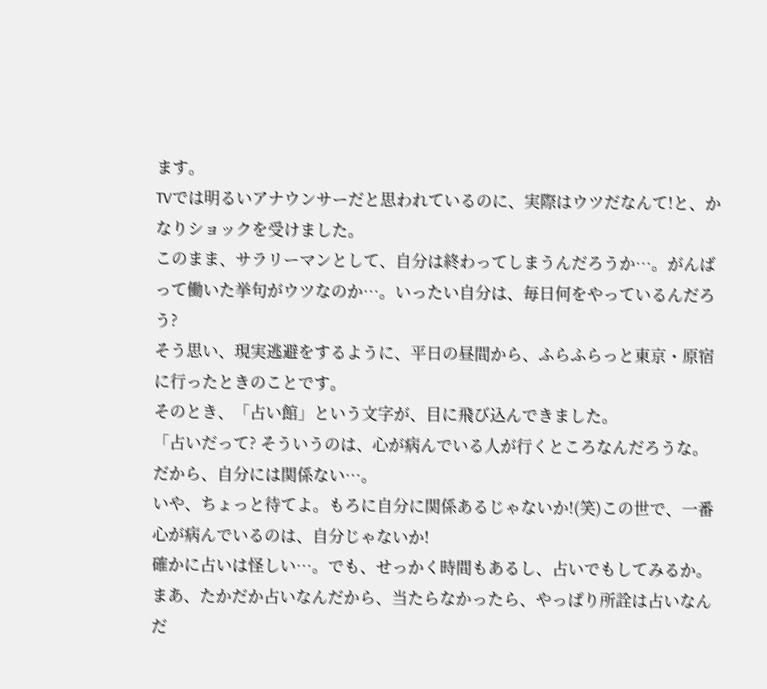ます。
TVでは明るいアナウンサーだと思われているのに、実際はウツだなんて!と、かなりショックを受けました。
このまま、サラリーマンとして、自分は終わってしまうんだろうか…。がんばって働いた挙句がウツなのか…。いったい自分は、毎日何をやっているんだろう?
そう思い、現実逃避をするように、平日の昼間から、ふらふらっと東京・原宿に行ったときのことです。
そのとき、「占い館」という文字が、目に飛び込んできました。
「占いだって? そういうのは、心が病んでいる人が行くところなんだろうな。だから、自分には関係ない…。
いや、ちょっと待てよ。もろに自分に関係あるじゃないか!(笑)この世で、一番心が病んでいるのは、自分じゃないか!
確かに占いは怪しい…。でも、せっかく時間もあるし、占いでもしてみるか。
まあ、たかだか占いなんだから、当たらなかったら、やっぱり所詮は占いなんだ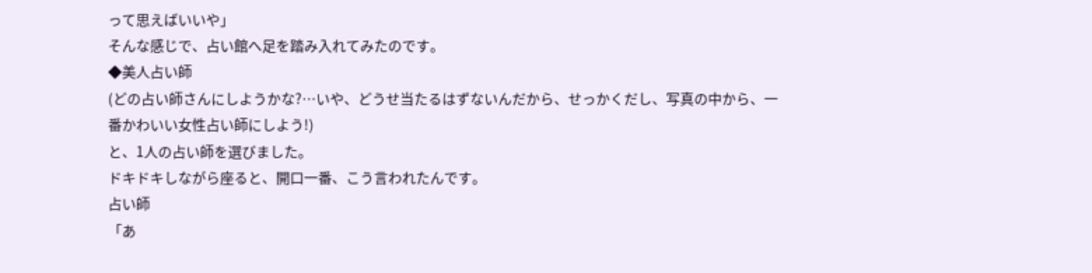って思えばいいや」
そんな感じで、占い館へ足を踏み入れてみたのです。
◆美人占い師
(どの占い師さんにしようかな?…いや、どうせ当たるはずないんだから、せっかくだし、写真の中から、一番かわいい女性占い師にしよう!)
と、1人の占い師を選びました。
ドキドキしながら座ると、開口一番、こう言われたんです。
占い師
「あ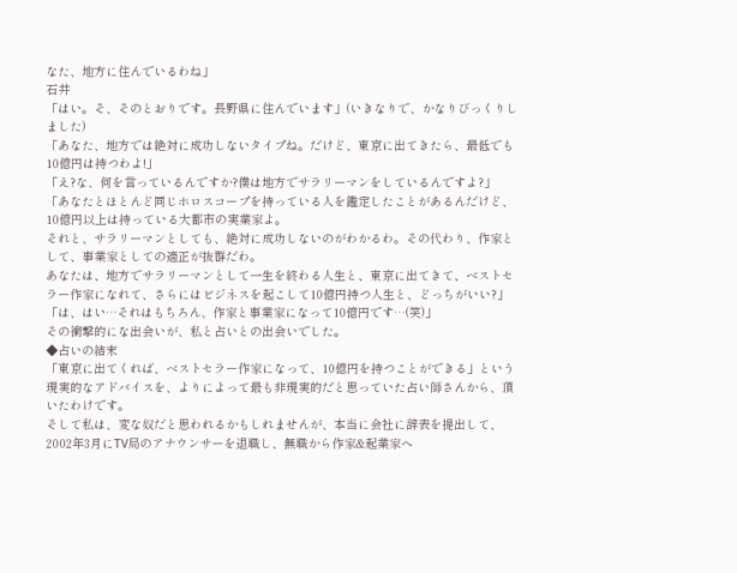なた、地方に住んでいるわね」
石井
「はい。そ、そのとおりです。長野県に住んでいます」(いきなりで、かなりびっくりしました)
「あなた、地方では絶対に成功しないタイプね。だけど、東京に出てきたら、最低でも10億円は持つわよ!」
「え?な、何を言っているんですか?僕は地方でサラリーマンをしているんですよ?」
「あなたとほとんど同じホロスコープを持っている人を鑑定したことがあるんだけど、10億円以上は持っている大都市の実業家よ。
それと、サラリーマンとしても、絶対に成功しないのがわかるわ。その代わり、作家として、事業家としての適正が抜群だわ。
あなたは、地方でサラリーマンとして一生を終わる人生と、東京に出てきて、ベストセラー作家になれて、さらにはビジネスを起こして10億円持つ人生と、どっちがいい?」
「は、はい…それはもちろん、作家と事業家になって10億円です…(笑)」
その衝撃的にな出会いが、私と占いとの出会いでした。
◆占いの結末
「東京に出てくれば、ベストセラー作家になって、10億円を持つことができる」という現実的なアドバイスを、よりによって最も非現実的だと思っていた占い師さんから、頂いたわけです。
そして私は、変な奴だと思われるかもしれませんが、本当に会社に辞表を提出して、2002年3月にTV局のアナウンサーを退職し、無職から作家&起業家へ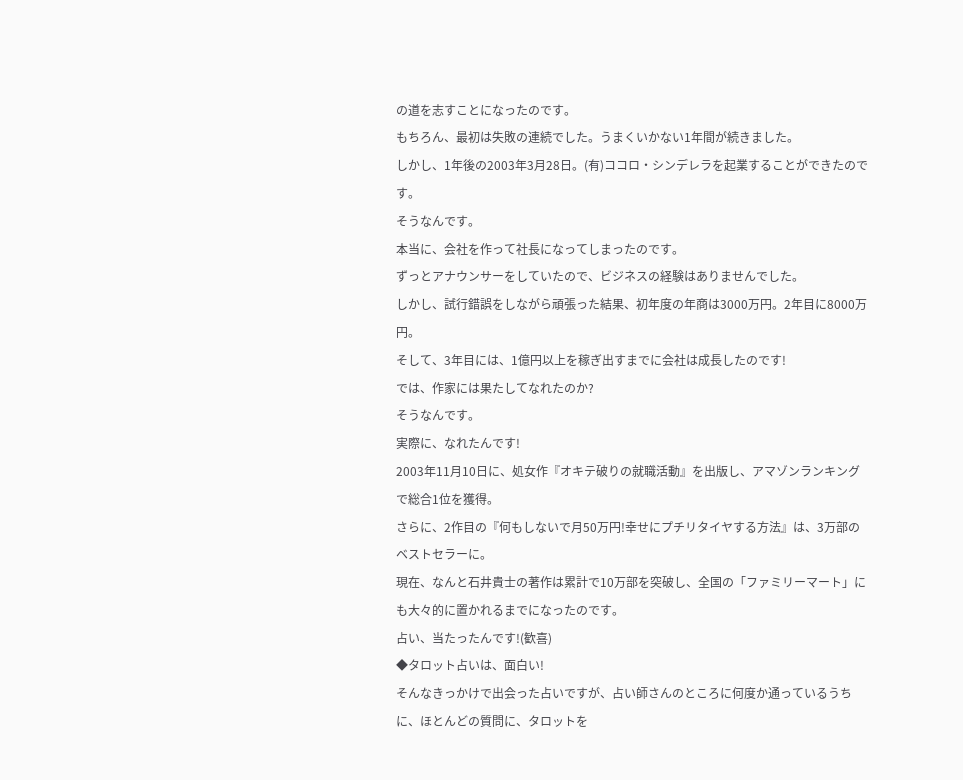の道を志すことになったのです。
もちろん、最初は失敗の連続でした。うまくいかない1年間が続きました。
しかし、1年後の2003年3月28日。(有)ココロ・シンデレラを起業することができたのです。
そうなんです。
本当に、会社を作って社長になってしまったのです。
ずっとアナウンサーをしていたので、ビジネスの経験はありませんでした。
しかし、試行錯誤をしながら頑張った結果、初年度の年商は3000万円。2年目に8000万円。
そして、3年目には、1億円以上を稼ぎ出すまでに会社は成長したのです!
では、作家には果たしてなれたのか?
そうなんです。
実際に、なれたんです!
2003年11月10日に、処女作『オキテ破りの就職活動』を出版し、アマゾンランキングで総合1位を獲得。
さらに、2作目の『何もしないで月50万円!幸せにプチリタイヤする方法』は、3万部のベストセラーに。
現在、なんと石井貴士の著作は累計で10万部を突破し、全国の「ファミリーマート」にも大々的に置かれるまでになったのです。
占い、当たったんです!(歓喜)
◆タロット占いは、面白い!
そんなきっかけで出会った占いですが、占い師さんのところに何度か通っているうちに、ほとんどの質問に、タロットを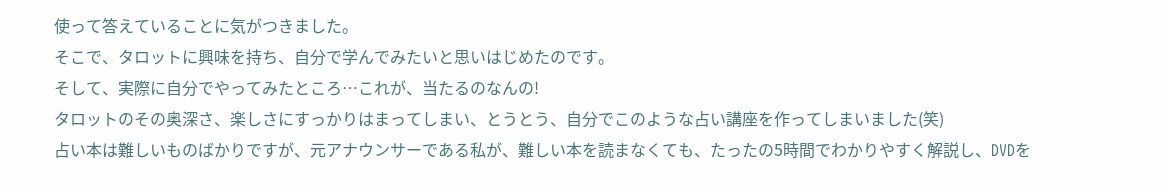使って答えていることに気がつきました。
そこで、タロットに興味を持ち、自分で学んでみたいと思いはじめたのです。
そして、実際に自分でやってみたところ…これが、当たるのなんの!
タロットのその奥深さ、楽しさにすっかりはまってしまい、とうとう、自分でこのような占い講座を作ってしまいました(笑)
占い本は難しいものばかりですが、元アナウンサーである私が、難しい本を読まなくても、たったの5時間でわかりやすく解説し、DVDを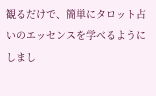観るだけで、簡単にタロット占いのエッセンスを学べるようにしまし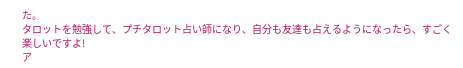た。
タロットを勉強して、プチタロット占い師になり、自分も友達も占えるようになったら、すごく楽しいですよ!
ア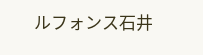ルフォンス石井